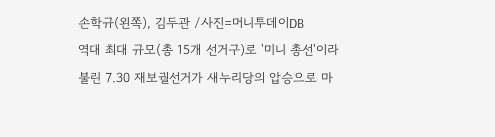손학규(왼쪽), 김두관 /사진=머니투데이DB
역대 최대 규모(총 15개 선거구)로 '미니 총선'이라 불린 7.30 재보궐선거가 새누리당의 압승으로 마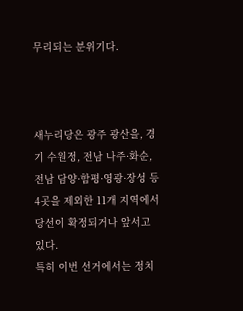무리되는 분위기다.



새누리당은 광주 광산을, 경기 수원정, 전남 나주·화순, 전남 담양·함평·영광·장성 등 4곳을 제외한 11개 지역에서 당선이 확정되거나 앞서고 있다.
특히 이번 선거에서는 정치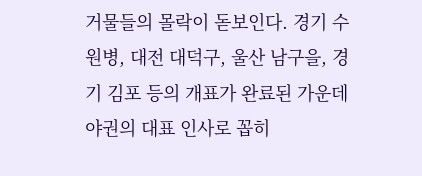거물들의 몰락이 돋보인다. 경기 수원병, 대전 대덕구, 울산 남구을, 경기 김포 등의 개표가 완료된 가운데 야권의 대표 인사로 꼽히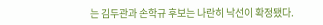는 김두관과 손학규 후보는 나란히 낙선이 확정됐다.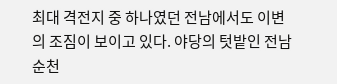최대 격전지 중 하나였던 전남에서도 이변의 조짐이 보이고 있다. 야당의 텃밭인 전남 순천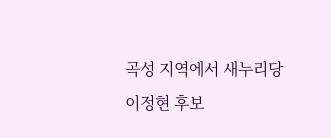곡성 지역에서 새누리당 이정현 후보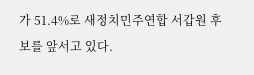가 51.4%로 새정치민주연합 서갑원 후보를 앞서고 있다.